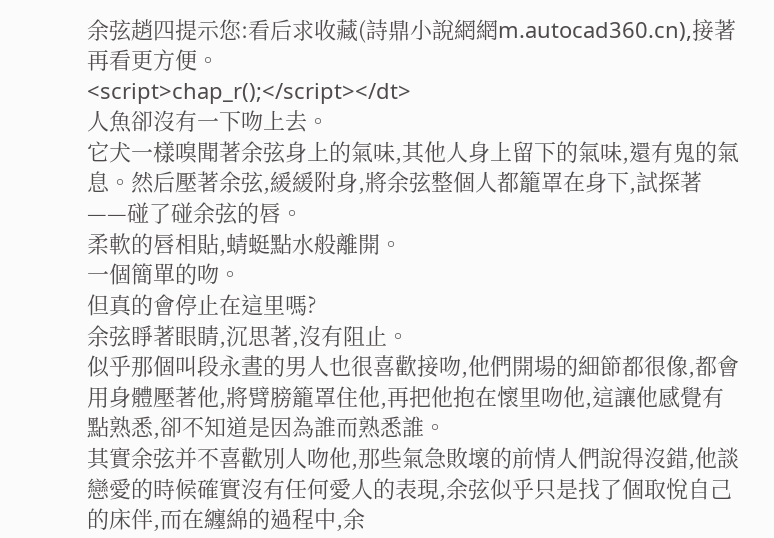余弦趙四提示您:看后求收藏(詩鼎小說網網m.autocad360.cn),接著再看更方便。
<script>chap_r();</script></dt>
人魚卻沒有一下吻上去。
它犬一樣嗅聞著余弦身上的氣味,其他人身上留下的氣味,還有鬼的氣息。然后壓著余弦,緩緩附身,將余弦整個人都籠罩在身下,試探著——碰了碰余弦的唇。
柔軟的唇相貼,蜻蜓點水般離開。
一個簡單的吻。
但真的會停止在這里嗎?
余弦睜著眼睛,沉思著,沒有阻止。
似乎那個叫段永晝的男人也很喜歡接吻,他們開場的細節都很像,都會用身體壓著他,將臂膀籠罩住他,再把他抱在懷里吻他,這讓他感覺有點熟悉,卻不知道是因為誰而熟悉誰。
其實余弦并不喜歡別人吻他,那些氣急敗壞的前情人們說得沒錯,他談戀愛的時候確實沒有任何愛人的表現,余弦似乎只是找了個取悅自己的床伴,而在纏綿的過程中,余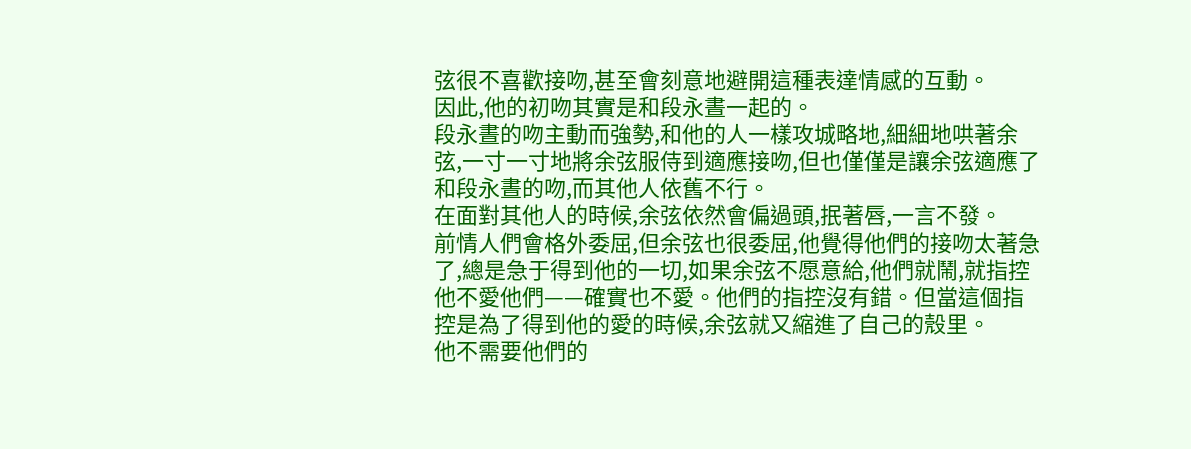弦很不喜歡接吻,甚至會刻意地避開這種表達情感的互動。
因此,他的初吻其實是和段永晝一起的。
段永晝的吻主動而強勢,和他的人一樣攻城略地,細細地哄著余弦,一寸一寸地將余弦服侍到適應接吻,但也僅僅是讓余弦適應了和段永晝的吻,而其他人依舊不行。
在面對其他人的時候,余弦依然會偏過頭,抿著唇,一言不發。
前情人們會格外委屈,但余弦也很委屈,他覺得他們的接吻太著急了,總是急于得到他的一切,如果余弦不愿意給,他們就鬧,就指控他不愛他們——確實也不愛。他們的指控沒有錯。但當這個指控是為了得到他的愛的時候,余弦就又縮進了自己的殼里。
他不需要他們的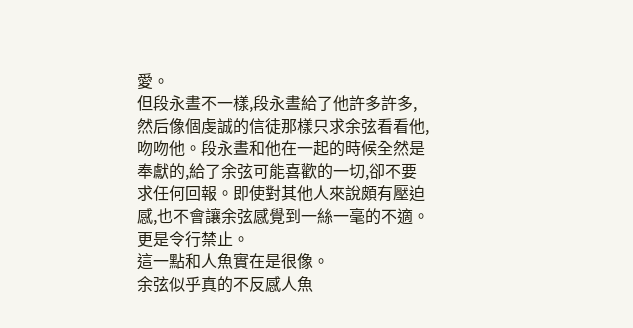愛。
但段永晝不一樣,段永晝給了他許多許多,然后像個虔誠的信徒那樣只求余弦看看他,吻吻他。段永晝和他在一起的時候全然是奉獻的,給了余弦可能喜歡的一切,卻不要求任何回報。即使對其他人來說頗有壓迫感,也不會讓余弦感覺到一絲一毫的不適。
更是令行禁止。
這一點和人魚實在是很像。
余弦似乎真的不反感人魚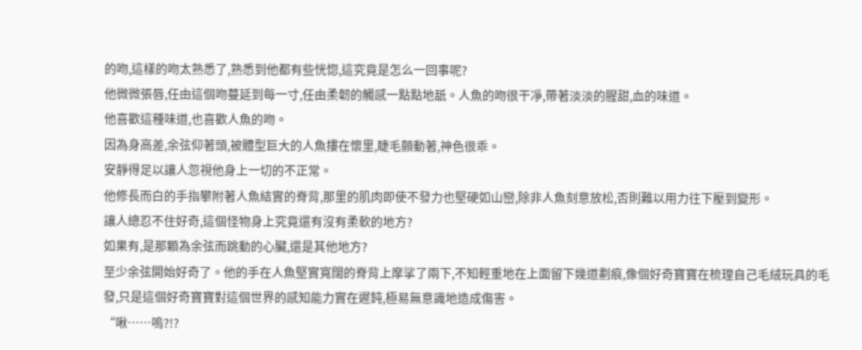的吻,這樣的吻太熟悉了,熟悉到他都有些恍惚,這究竟是怎么一回事呢?
他微微張唇,任由這個吻蔓延到每一寸,任由柔韌的觸感一點點地舐。人魚的吻很干凈,帶著淡淡的腥甜,血的味道。
他喜歡這種味道,也喜歡人魚的吻。
因為身高差,余弦仰著頭,被體型巨大的人魚摟在懷里,睫毛顫動著,神色很乖。
安靜得足以讓人忽視他身上一切的不正常。
他修長而白的手指攀附著人魚結實的脊背,那里的肌肉即使不發力也堅硬如山巒,除非人魚刻意放松,否則難以用力往下壓到變形。
讓人總忍不住好奇,這個怪物身上究竟還有沒有柔軟的地方?
如果有,是那顆為余弦而跳動的心臟,還是其他地方?
至少余弦開始好奇了。他的手在人魚堅實寬闊的脊背上摩挲了兩下,不知輕重地在上面留下幾道劃痕,像個好奇寶寶在梳理自己毛絨玩具的毛發,只是這個好奇寶寶對這個世界的感知能力實在遲鈍,極易無意識地造成傷害。
“啾……嗚?!?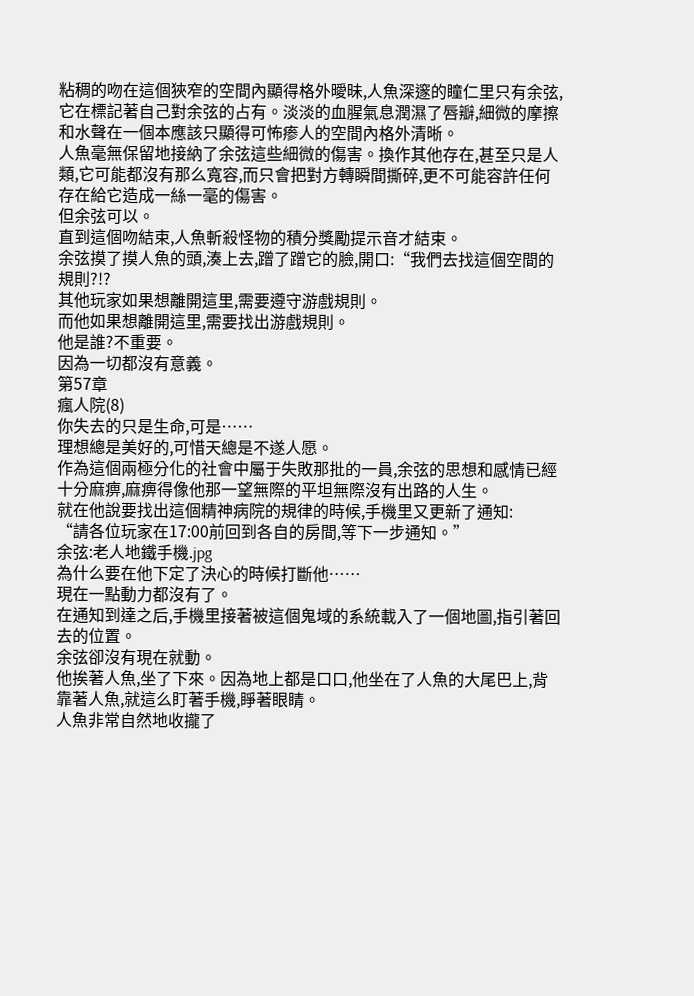粘稠的吻在這個狹窄的空間內顯得格外曖昧,人魚深邃的瞳仁里只有余弦,它在標記著自己對余弦的占有。淡淡的血腥氣息潤濕了唇瓣,細微的摩擦和水聲在一個本應該只顯得可怖瘆人的空間內格外清晰。
人魚毫無保留地接納了余弦這些細微的傷害。換作其他存在,甚至只是人類,它可能都沒有那么寬容,而只會把對方轉瞬間撕碎,更不可能容許任何存在給它造成一絲一毫的傷害。
但余弦可以。
直到這個吻結束,人魚斬殺怪物的積分獎勵提示音才結束。
余弦摸了摸人魚的頭,湊上去,蹭了蹭它的臉,開口:“我們去找這個空間的規則?!?
其他玩家如果想離開這里,需要遵守游戲規則。
而他如果想離開這里,需要找出游戲規則。
他是誰?不重要。
因為一切都沒有意義。
第57章
瘋人院(8)
你失去的只是生命,可是……
理想總是美好的,可惜天總是不遂人愿。
作為這個兩極分化的社會中屬于失敗那批的一員,余弦的思想和感情已經十分麻痹,麻痹得像他那一望無際的平坦無際沒有出路的人生。
就在他說要找出這個精神病院的規律的時候,手機里又更新了通知:
“請各位玩家在17:00前回到各自的房間,等下一步通知。”
余弦:老人地鐵手機.jpg
為什么要在他下定了決心的時候打斷他……
現在一點動力都沒有了。
在通知到達之后,手機里接著被這個鬼域的系統載入了一個地圖,指引著回去的位置。
余弦卻沒有現在就動。
他挨著人魚,坐了下來。因為地上都是口口,他坐在了人魚的大尾巴上,背靠著人魚,就這么盯著手機,睜著眼睛。
人魚非常自然地收攏了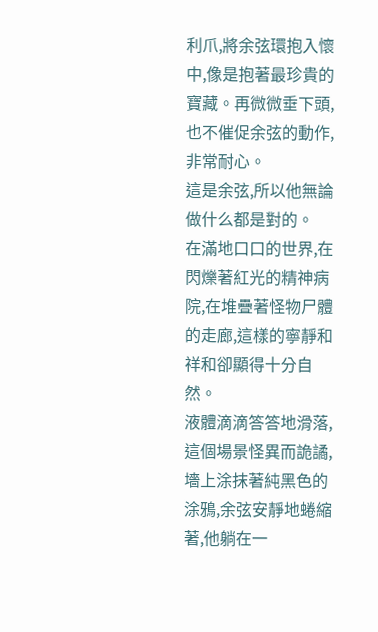利爪,將余弦環抱入懷中,像是抱著最珍貴的寶藏。再微微垂下頭,也不催促余弦的動作,非常耐心。
這是余弦,所以他無論做什么都是對的。
在滿地口口的世界,在閃爍著紅光的精神病院,在堆疊著怪物尸體的走廊,這樣的寧靜和祥和卻顯得十分自然。
液體滴滴答答地滑落,這個場景怪異而詭譎,墻上涂抹著純黑色的涂鴉,余弦安靜地蜷縮著,他躺在一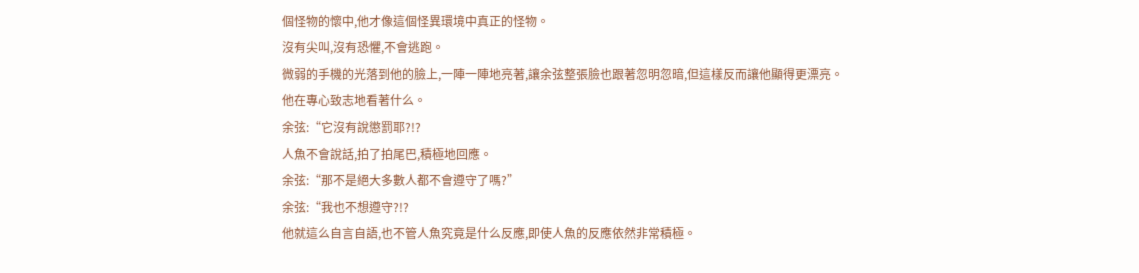個怪物的懷中,他才像這個怪異環境中真正的怪物。
沒有尖叫,沒有恐懼,不會逃跑。
微弱的手機的光落到他的臉上,一陣一陣地亮著,讓余弦整張臉也跟著忽明忽暗,但這樣反而讓他顯得更漂亮。
他在專心致志地看著什么。
余弦:“它沒有說懲罰耶?!?
人魚不會說話,拍了拍尾巴,積極地回應。
余弦:“那不是絕大多數人都不會遵守了嗎?”
余弦:“我也不想遵守?!?
他就這么自言自語,也不管人魚究竟是什么反應,即使人魚的反應依然非常積極。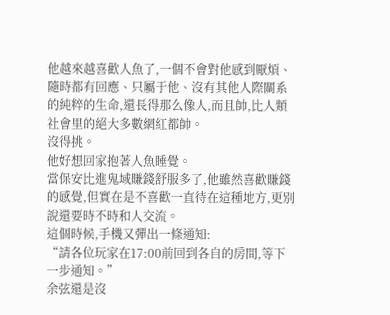他越來越喜歡人魚了,一個不會對他感到厭煩、隨時都有回應、只屬于他、沒有其他人際關系的純粹的生命,還長得那么像人,而且帥,比人類社會里的絕大多數網紅都帥。
沒得挑。
他好想回家抱著人魚睡覺。
當保安比進鬼域賺錢舒服多了,他雖然喜歡賺錢的感覺,但實在是不喜歡一直待在這種地方,更別說還要時不時和人交流。
這個時候,手機又彈出一條通知:
“請各位玩家在17:00前回到各自的房間,等下一步通知。”
余弦還是沒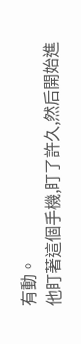有動。
他盯著這個手機,盯了許久,然后開始進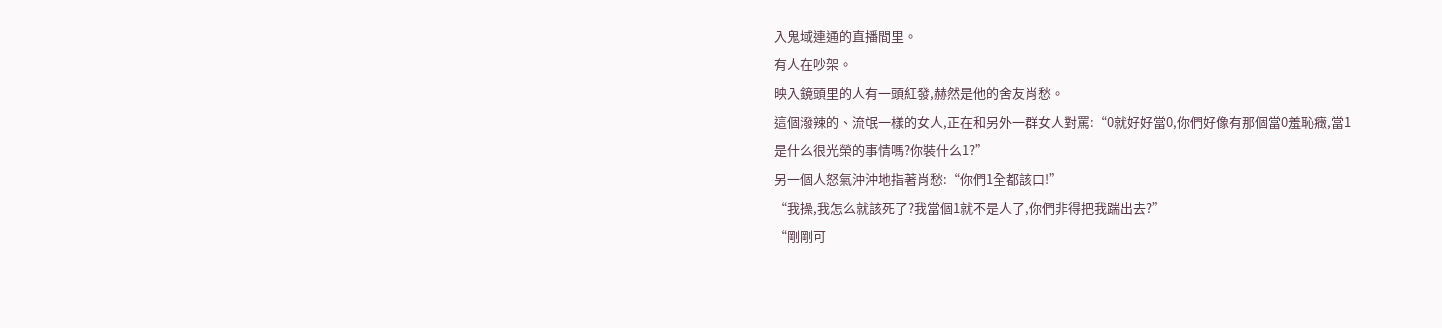入鬼域連通的直播間里。
有人在吵架。
映入鏡頭里的人有一頭紅發,赫然是他的舍友肖愁。
這個潑辣的、流氓一樣的女人,正在和另外一群女人對罵:“0就好好當0,你們好像有那個當0羞恥癥,當1是什么很光榮的事情嗎?你裝什么1?”
另一個人怒氣沖沖地指著肖愁:“你們1全都該口!”
“我操,我怎么就該死了?我當個1就不是人了,你們非得把我踹出去?”
“剛剛可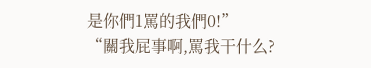是你們1罵的我們0!”
“關我屁事啊,罵我干什么?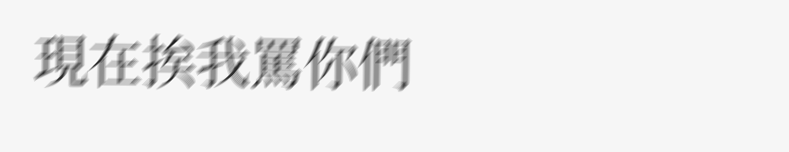現在挨我罵你們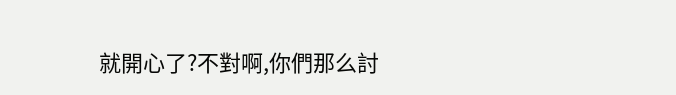就開心了?不對啊,你們那么討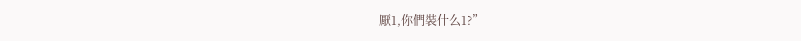厭1,你們裝什么1?”